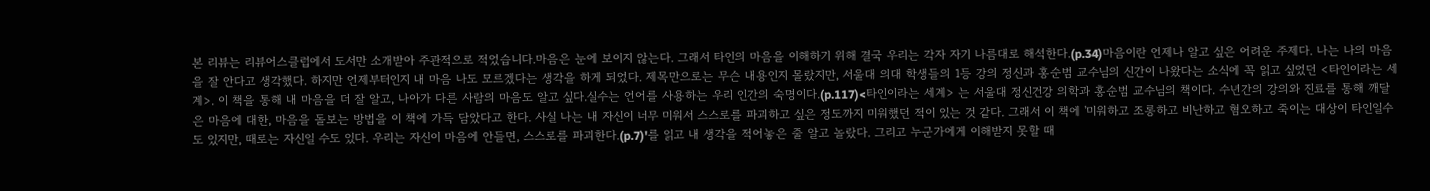본 리뷰는 리뷰어스클럽에서 도서만 소개받아 주관적으로 적었습니다.마음은 눈에 보이지 않는다. 그래서 타인의 마음을 이해하기 위해 결국 우리는 각자 자기 나름대로 해석한다.(p.34)마음이란 언제나 알고 싶은 어려운 주제다. 나는 나의 마음을 잘 안다고 생각했다. 하지만 언제부터인지 내 마음 나도 모르겠다는 생각을 하게 되었다. 제목만으로는 무슨 내용인지 몰랐지만, 서울대 의대 학생들의 1등 강의 정신과 홍순범 교수님의 신간이 나왔다는 소식에 꼭 읽고 싶었던 <타인이라는 세계>. 이 책을 통해 내 마음을 더 잘 알고, 나아가 다른 사람의 마음도 알고 싶다.실수는 언어를 사용하는 우리 인간의 숙명이다.(p.117)<타인이라는 세계> 는 서울대 정신건강 의학과 홍순범 교수님의 책이다. 수년간의 강의와 진료를 통해 깨달은 마음에 대한, 마음을 돌보는 방법을 이 책에 가득 담았다고 한다. 사실 나는 내 자신이 너무 미워서 스스로를 파괴하고 싶은 정도까지 미워했던 적이 있는 것 같다. 그래서 이 책에 '미워하고 조롱하고 비난하고 혐오하고 죽이는 대상이 타인일수도 있지만, 때로는 자신일 수도 있다. 우리는 자신이 마음에 안들면, 스스로를 파괴한다.(p.7)'를 읽고 내 생각을 적어놓은 줄 알고 놀랐다. 그리고 누군가에게 이해받지 못할 때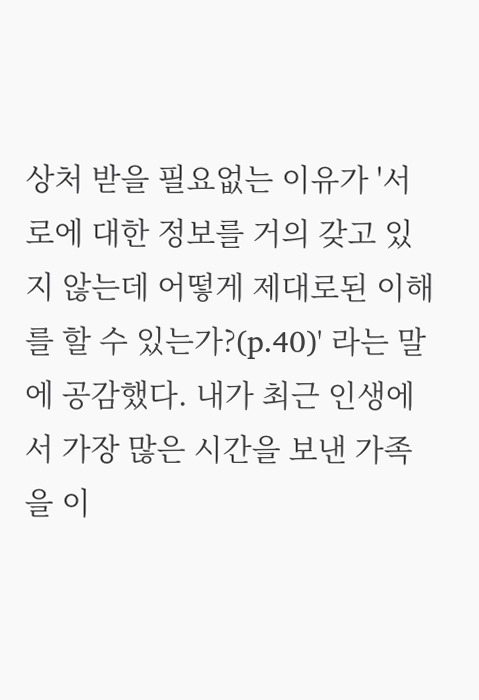상처 받을 필요없는 이유가 '서로에 대한 정보를 거의 갖고 있지 않는데 어떻게 제대로된 이해를 할 수 있는가?(p.40)' 라는 말에 공감했다. 내가 최근 인생에서 가장 많은 시간을 보낸 가족을 이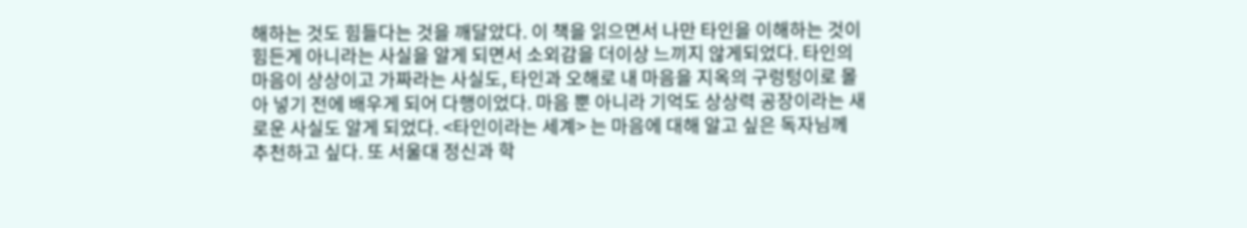해하는 것도 힘들다는 것을 깨달았다. 이 책을 읽으면서 나만 타인을 이해하는 것이 힘든게 아니라는 사실을 알게 되면서 소외감을 더이상 느끼지 않게되었다. 타인의 마음이 상상이고 가짜라는 사실도, 타인과 오해로 내 마음을 지옥의 구렁텅이로 몰아 넣기 전에 배우게 되어 다행이었다. 마음 뿐 아니라 기억도 상상력 공장이라는 새로운 사실도 알게 되었다. <타인이라는 세계> 는 마음에 대해 알고 싶은 독자님께 추천하고 싶다. 또 서울대 정신과 학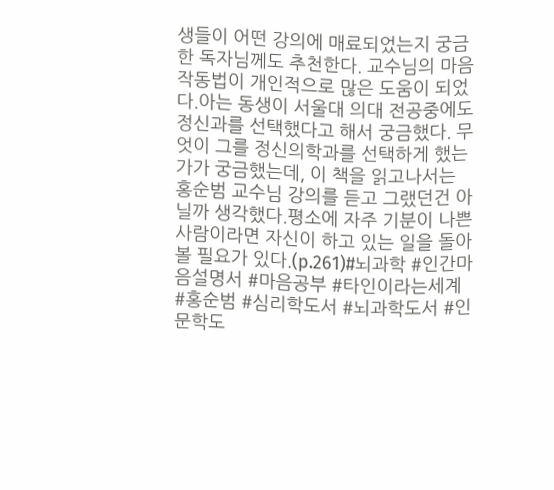생들이 어떤 강의에 매료되었는지 궁금한 독자님께도 추천한다. 교수님의 마음 작동법이 개인적으로 많은 도움이 되었다.아는 동생이 서울대 의대 전공중에도 정신과를 선택했다고 해서 궁금했다. 무엇이 그를 정신의학과를 선택하게 했는가가 궁금했는데, 이 책을 읽고나서는 홍순범 교수님 강의를 듣고 그랬던건 아닐까 생각했다.평소에 자주 기분이 나쁜 사람이라면 자신이 하고 있는 일을 돌아볼 필요가 있다.(p.261)#뇌과학 #인간마음설명서 #마음공부 #타인이라는세계 #홍순범 #심리학도서 #뇌과학도서 #인문학도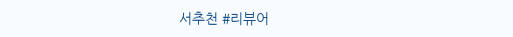서추천 #리뷰어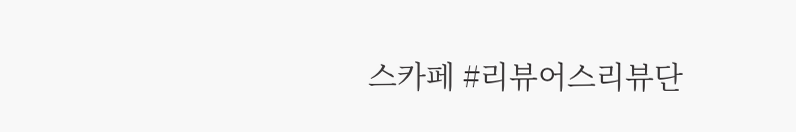스카페 #리뷰어스리뷰단